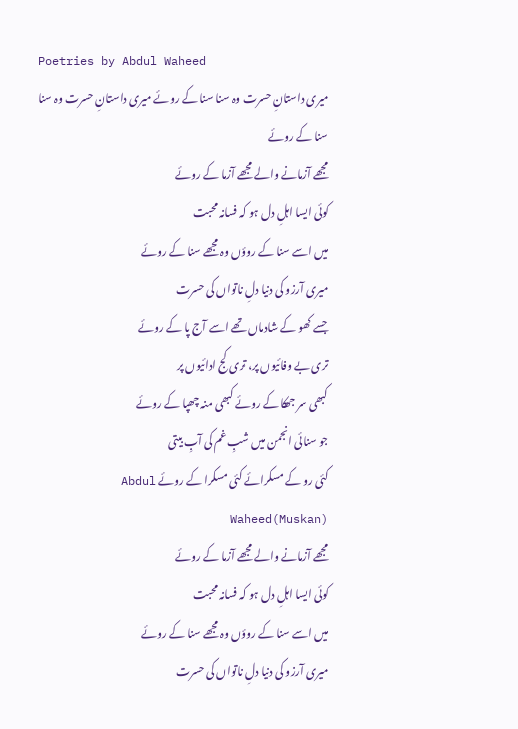Poetries by Abdul Waheed
میری داستانِ حسرت وہ سنا سنا کے روئے میری داستانِ حسرت وہ سنا سنا کے روئے
مجھے آزمانے والے مجھے آزما کے روئے
کوئی ایسا اہلِ دل ہو کہ فسانہ محبت
میں اسے سنا کے روؤں وہ مجھے سنا کے روئے
میری آرزو کی دنیا دلِ ناتواں کی حسرت
جسے کھو کے شادماں تھے اسے آج پا کے روئے
تری بے وفائیوں پر، تری کج ادائیوں پر
کبھی سر جھکا کے روئے کبھی منہ چھپا کے روئے
جو سنائی انجمن میں شبِ غم کی آبِ بیتی
کئی رو کے مسکرائے کئی مسکرا کے روئے Abdul Waheed(Muskan)
مجھے آزمانے والے مجھے آزما کے روئے
کوئی ایسا اہلِ دل ہو کہ فسانہ محبت
میں اسے سنا کے روؤں وہ مجھے سنا کے روئے
میری آرزو کی دنیا دلِ ناتواں کی حسرت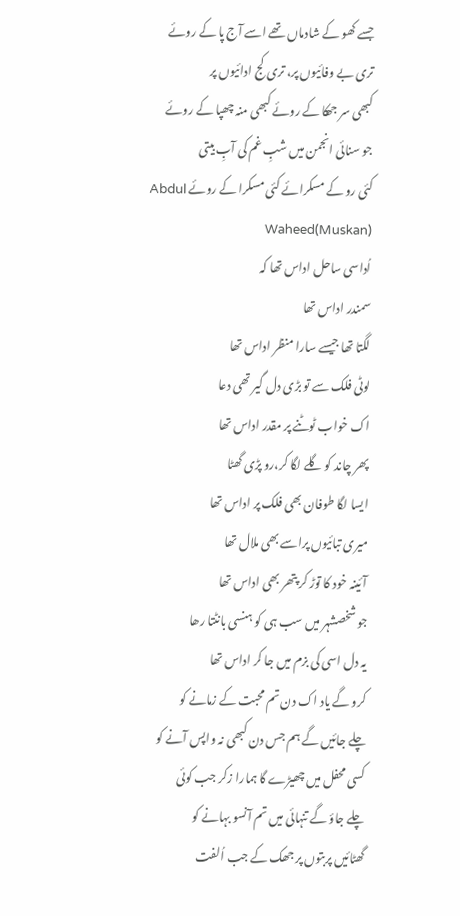جسے کھو کے شادماں تھے اسے آج پا کے روئے
تری بے وفائیوں پر، تری کج ادائیوں پر
کبھی سر جھکا کے روئے کبھی منہ چھپا کے روئے
جو سنائی انجمن میں شبِ غم کی آبِ بیتی
کئی رو کے مسکرائے کئی مسکرا کے روئے Abdul Waheed(Muskan)
اُداسی ساحل اداس تھا کہ
سمندر اداس تھا
لگتا تھا جیسے سارا منظر اداس تھا
لوٹی فلک سے تو بڑی دل گیر تھی دعا
اک خواب ٹوٹنے پر مقدر اداس تھا
پھر چاند کو گلے لگا کر،رو پڑی گھٹا
ایسا لگا طوفان بھی فلک پر اداس تھا
میری تبائیوں پراسے بھی ملال تھا
آئینہ خود کا توڑ کر پتھر بھی اداس تھا
جو شخصشہر میں سب ہی کو ہنسی بانٹتا رھا
یہ دل اسی کی بزم میں جا کر اداس تھا
کرو گے یاد اک دن تم محبت کے زمانے کو
چلے جائیں گے ہم جس دن کبھی نہ واپس آنے کو
کسی محفل میں چھیڑے گا ہمارا زکر جب کوئی
چلے جاؤ گے تنہائی میں تم آنسو بہانے کو
گھٹائیں پربتوں پر جھک کے جب اُلفت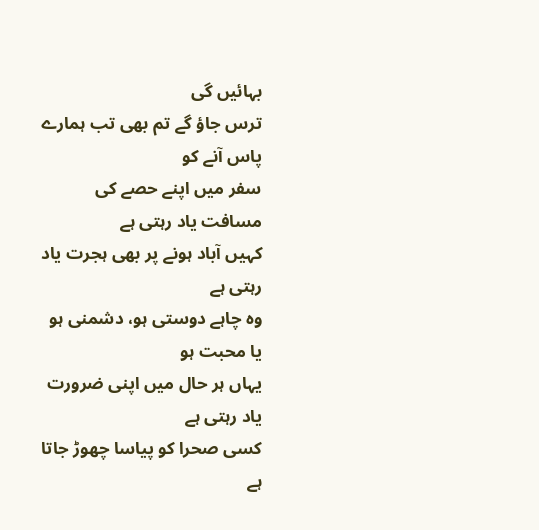بہائیں گی
ترس جاؤ گے تم بھی تب ہمارے پاس آنے کو
سفر میں اپنے حصے کی مسافت یاد رہتی ہے
کہیں آباد ہونے پر بھی ہجرت یاد رہتی ہے
وہ چاہے دوستی ہو، دشمنی ہو یا محبت ہو
یہاں ہر حال میں اپنی ضرورت یاد رہتی ہے
کسی صحرا کو پیاسا چھوڑ جاتا ہے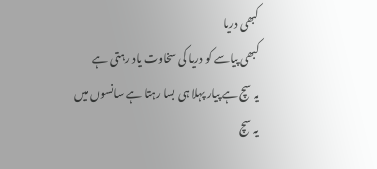کبھی دریا
کبھی پیاسے کو دریا کی سخاوت یاد رہتی ہے
یہ سچ ہے پیار پہلا ہی بسا رہتا ہے سانسوں میں
یہ سچ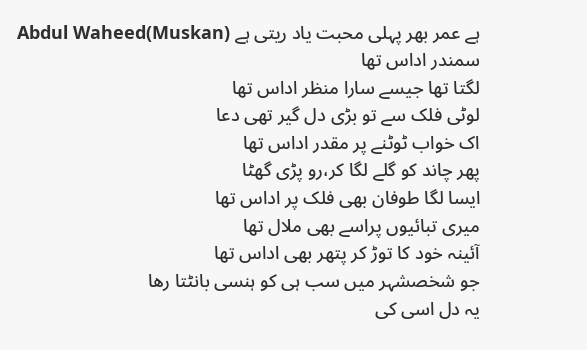ہے عمر بھر پہلی محبت یاد ریتی ہے Abdul Waheed(Muskan)
سمندر اداس تھا
لگتا تھا جیسے سارا منظر اداس تھا
لوٹی فلک سے تو بڑی دل گیر تھی دعا
اک خواب ٹوٹنے پر مقدر اداس تھا
پھر چاند کو گلے لگا کر،رو پڑی گھٹا
ایسا لگا طوفان بھی فلک پر اداس تھا
میری تبائیوں پراسے بھی ملال تھا
آئینہ خود کا توڑ کر پتھر بھی اداس تھا
جو شخصشہر میں سب ہی کو ہنسی بانٹتا رھا
یہ دل اسی کی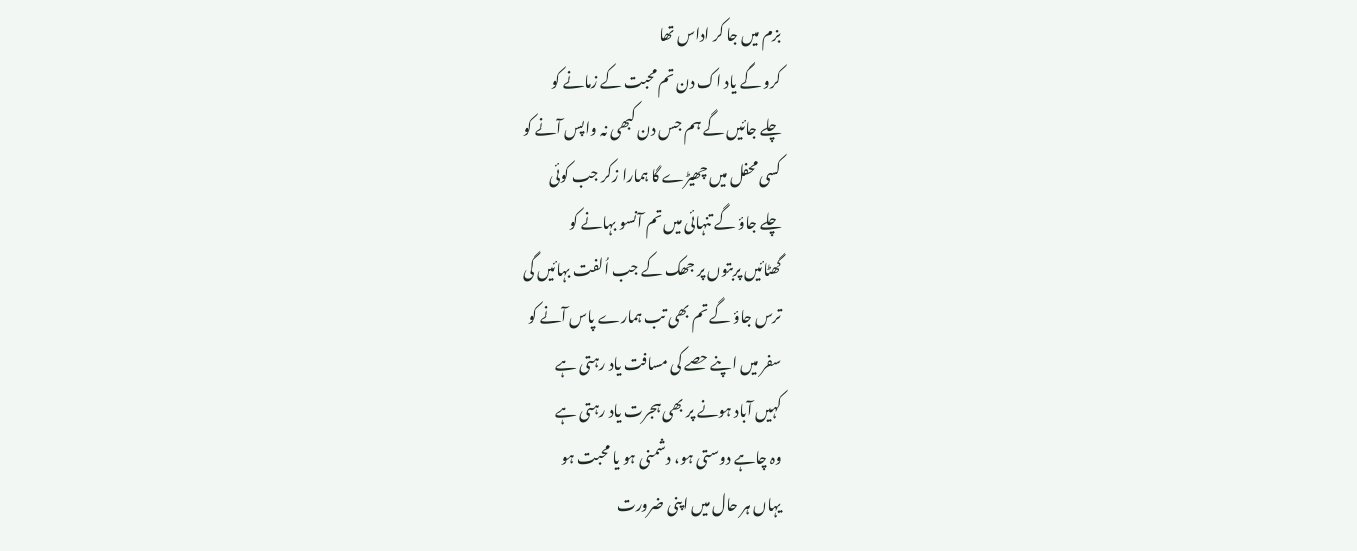بزم میں جا کر اداس تھا
کرو گے یاد اک دن تم محبت کے زمانے کو
چلے جائیں گے ہم جس دن کبھی نہ واپس آنے کو
کسی محفل میں چھیڑے گا ہمارا زکر جب کوئی
چلے جاؤ گے تنہائی میں تم آنسو بہانے کو
گھٹائیں پربتوں پر جھک کے جب اُلفت بہائیں گی
ترس جاؤ گے تم بھی تب ہمارے پاس آنے کو
سفر میں اپنے حصے کی مسافت یاد رہتی ہے
کہیں آباد ہونے پر بھی ہجرت یاد رہتی ہے
وہ چاہے دوستی ہو، دشمنی ہو یا محبت ہو
یہاں ہر حال میں اپنی ضرورت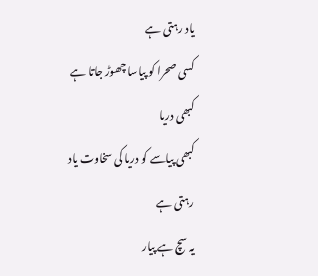یاد رہتی ہے
کسی صحرا کو پیاسا چھوڑ جاتا ہے کبھی دریا
کبھی پیاسے کو دریا کی سخاوت یاد رہتی ہے
یہ سچ ہے پیار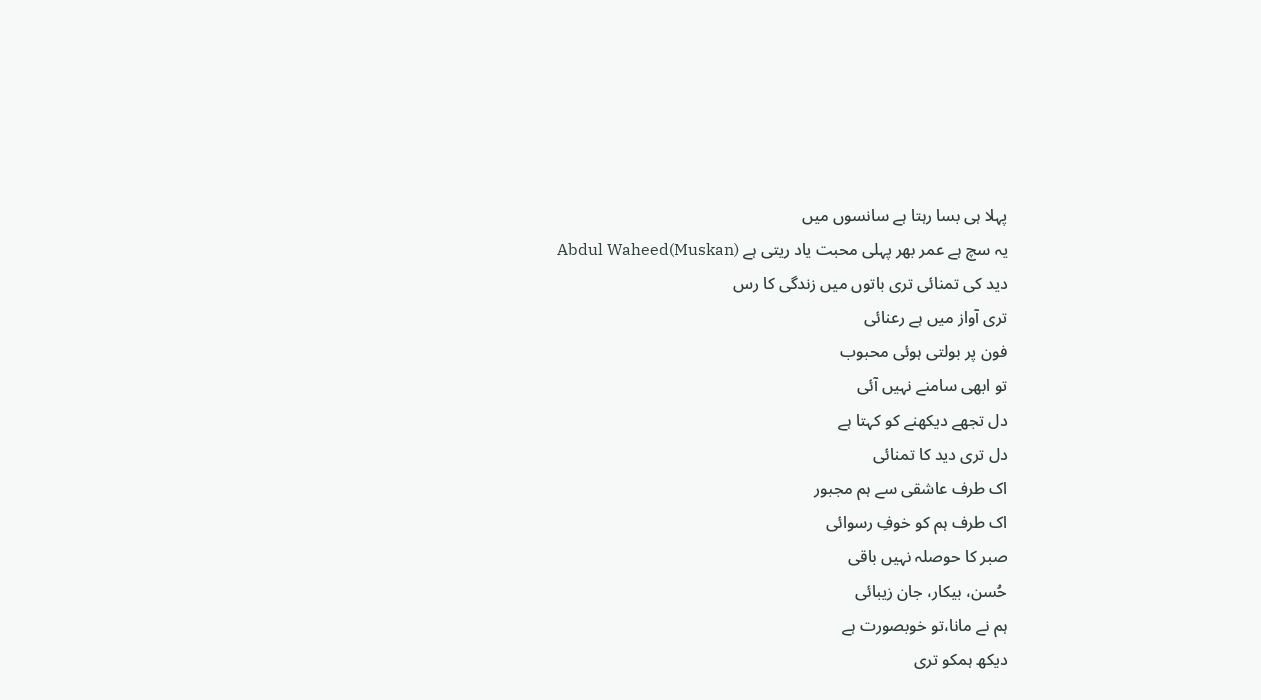پہلا ہی بسا رہتا ہے سانسوں میں
یہ سچ ہے عمر بھر پہلی محبت یاد ریتی ہے Abdul Waheed(Muskan)
دید کی تمنائی تری باتوں میں زندگی کا رس
تری آواز میں ہے رعنائی
فون پر بولتی ہوئی محبوب
تو ابھی سامنے نہیں آئی
دل تجھے دیکھنے کو کہتا ہے
دل تری دید کا تمنائی
اک طرف عاشقی سے ہم مجبور
اک طرف ہم کو خوفِ رسوائی
صبر کا حوصلہ نہیں باقی
حُسن، بیکار، جان زیبائی
ہم نے مانا،تو خوبصورت ہے
دیکھ ہمکو تری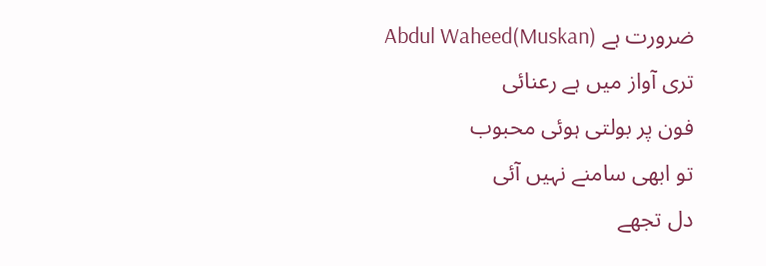ضرورت ہے Abdul Waheed(Muskan)
تری آواز میں ہے رعنائی
فون پر بولتی ہوئی محبوب
تو ابھی سامنے نہیں آئی
دل تجھے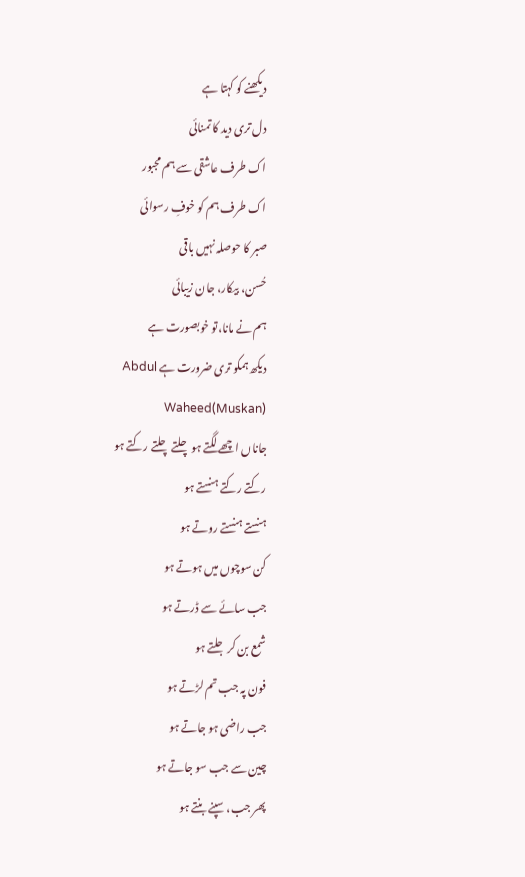دیکھنے کو کہتا ہے
دل تری دید کا تمنائی
اک طرف عاشقی سے ہم مجبور
اک طرف ہم کو خوفِ رسوائی
صبر کا حوصلہ نہیں باقی
حُسن، بیکار، جان زیبائی
ہم نے مانا،تو خوبصورت ہے
دیکھ ہمکو تری ضرورت ہے Abdul Waheed(Muskan)
جاناں اچھے لگتے ہو چلتے چلتے رکتے ہو
رکتے رکتے ہنستے ہو
ہنستے ہنستے روتے ہو
کن سوچوں میں ہوتے ہو
جب سائے سے ڈرتے ہو
شمع بن کر جلتے ہو
فون پہ جب تم لڑتے ہو
جب راضی ہو جاتے ہو
چین سے جب سو جاتے ہو
پھر جب، سپنے بنتے ہو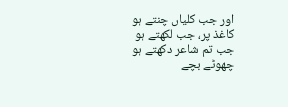اور جب کلیاں چنتے ہو
کاغذ پر، جب لکھتے ہو
جب تم شاعر دکھتے ہو
چھوٹے بچے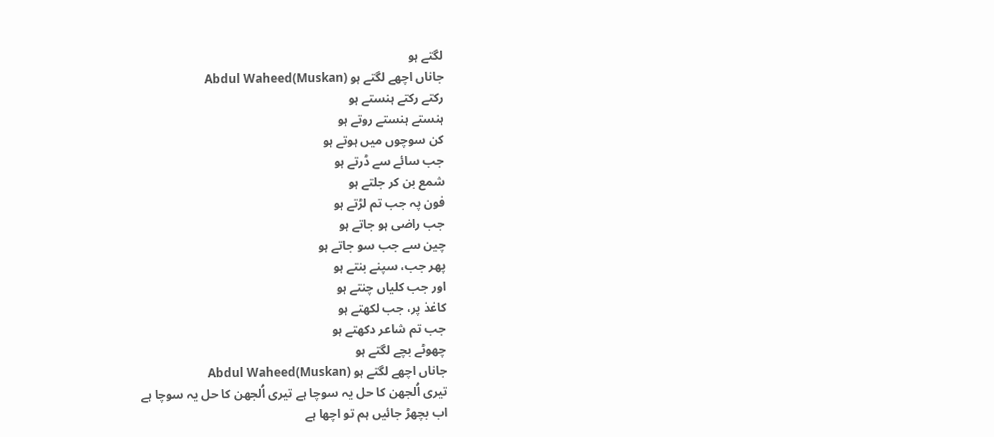لگتے ہو
جاناں اچھے لگتے ہو Abdul Waheed(Muskan)
رکتے رکتے ہنستے ہو
ہنستے ہنستے روتے ہو
کن سوچوں میں ہوتے ہو
جب سائے سے ڈرتے ہو
شمع بن کر جلتے ہو
فون پہ جب تم لڑتے ہو
جب راضی ہو جاتے ہو
چین سے جب سو جاتے ہو
پھر جب، سپنے بنتے ہو
اور جب کلیاں چنتے ہو
کاغذ پر، جب لکھتے ہو
جب تم شاعر دکھتے ہو
چھوٹے بچے لگتے ہو
جاناں اچھے لگتے ہو Abdul Waheed(Muskan)
تیری اُلجھن کا حل یہ سوچا ہے تیری اُلجھن کا حل یہ سوچا ہے
اب بچھڑ جائیں ہم تو اچھا ہے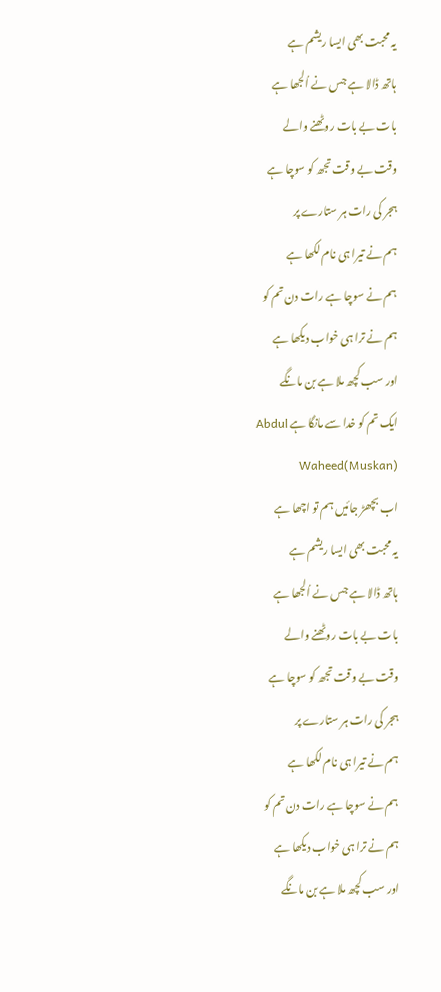یہ محبت بھی ایسا ریشم ہے
ہاتھ ڈالا ہے جس نے اُلجھا ہے
بات بے بات روٹھنے والے
وقت بے وقت تجھ کو سوچا ہے
ہجر کی رات ہر ستارے پر
ہم نے تیرا ہی نام لکھا ہے
ہم نے سوچا ہے رات دن تم کو
ہم نے ترا ہی خواب دیکھا ہے
اور سب کچھ ملا ہے بن مانگے
ایک تم کو خدا سے مانگا ہے Abdul Waheed(Muskan)
اب بچھڑ جائیں ہم تو اچھا ہے
یہ محبت بھی ایسا ریشم ہے
ہاتھ ڈالا ہے جس نے اُلجھا ہے
بات بے بات روٹھنے والے
وقت بے وقت تجھ کو سوچا ہے
ہجر کی رات ہر ستارے پر
ہم نے تیرا ہی نام لکھا ہے
ہم نے سوچا ہے رات دن تم کو
ہم نے ترا ہی خواب دیکھا ہے
اور سب کچھ ملا ہے بن مانگے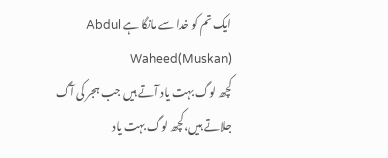ایک تم کو خدا سے مانگا ہے Abdul Waheed(Muskan)
کچھ لوگ بہت یاد آتے ہیں جب ہجر کی آگ جلاتے ہیں،کچھ لوگ بہت یاد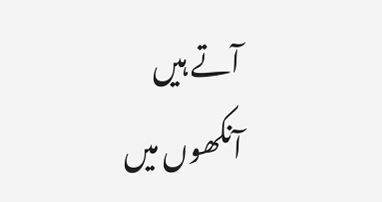آتے ہیں
آنکھوں میں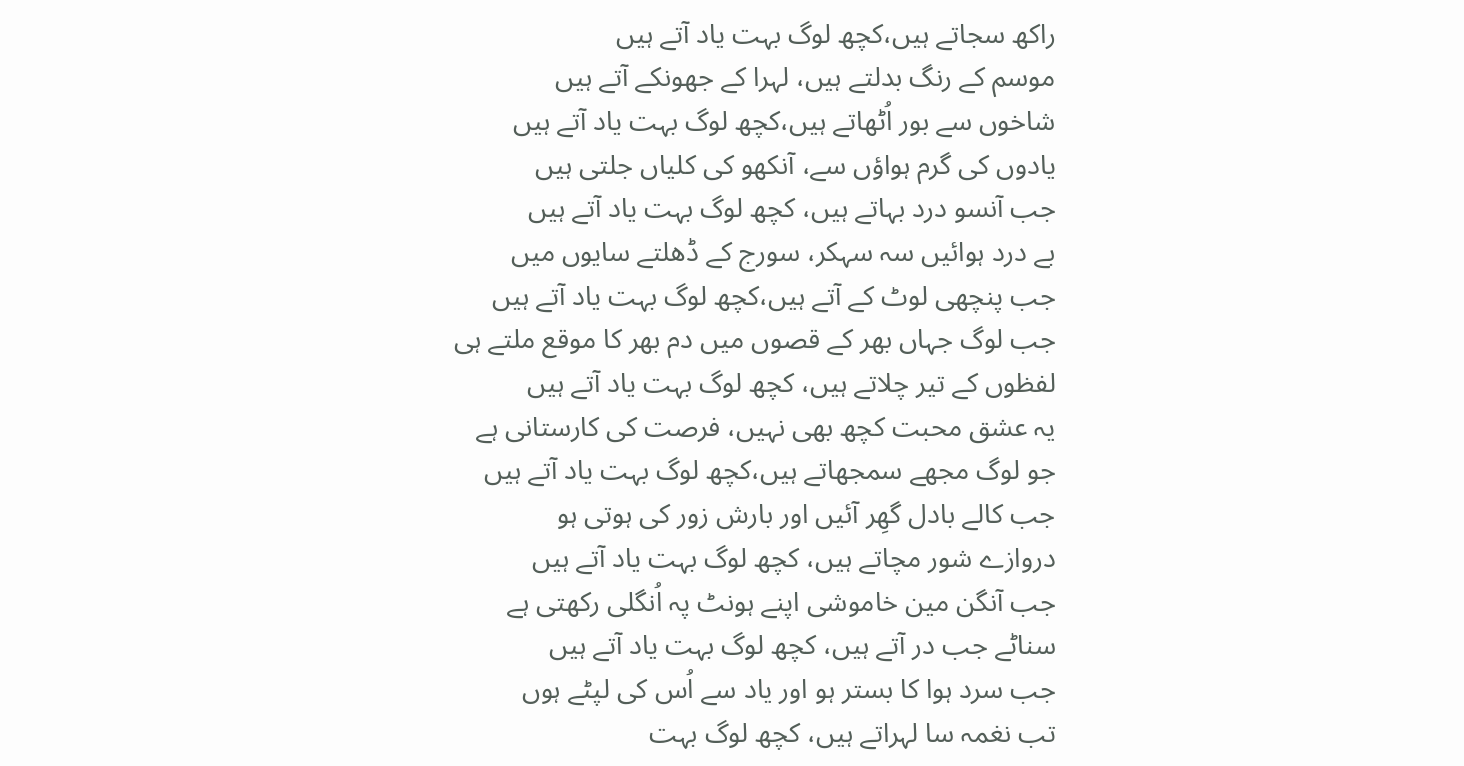راکھ سجاتے ہیں،کچھ لوگ بہت یاد آتے ہیں
موسم کے رنگ بدلتے ہیں، لہرا کے جھونکے آتے ہیں
شاخوں سے بور اُٹھاتے ہیں،کچھ لوگ بہت یاد آتے ہیں
یادوں کی گرم ہواؤں سے، آنکھو کی کلیاں جلتی ہیں
جب آنسو درد بہاتے ہیں، کچھ لوگ بہت یاد آتے ہیں
بے درد ہوائیں سہ سہکر، سورج کے ڈھلتے سایوں میں
جب پنچھی لوٹ کے آتے ہیں،کچھ لوگ بہت یاد آتے ہیں
جب لوگ جہاں بھر کے قصوں میں دم بھر کا موقع ملتے ہی
لفظوں کے تیر چلاتے ہیں، کچھ لوگ بہت یاد آتے ہیں
یہ عشق محبت کچھ بھی نہیں، فرصت کی کارستانی ہے
جو لوگ مجھے سمجھاتے ہیں،کچھ لوگ بہت یاد آتے ہیں
جب کالے بادل گھِر آئیں اور بارش زور کی ہوتی ہو
دروازے شور مچاتے ہیں، کچھ لوگ بہت یاد آتے ہیں
جب آنگن مین خاموشی اپنے ہونٹ پہ اُنگلی رکھتی ہے
سناٹے جب در آتے ہیں، کچھ لوگ بہت یاد آتے ہیں
جب سرد ہوا کا بستر ہو اور یاد سے اُس کی لپٹے ہوں
تب نغمہ سا لہراتے ہیں، کچھ لوگ بہت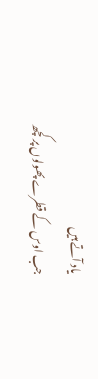یاد آتے ہیں
جب اوس کے قطرے پھولوں پر کچھ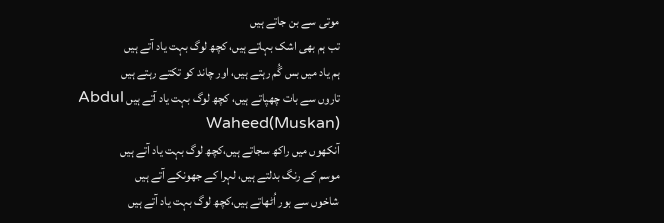موتی سے بن جاتے ہیں
تب ہم بھی اشک بہاتے ہیں، کچھ لوگ بہت یاد آتے ہیں
ہم یاد میں بس گُم رہتے ہیں، اور چاند کو تکتے رہتے ہیں
تاروں سے بات چھپاتے ہیں، کچھ لوگ بہت یاد آتے ہیں Abdul Waheed(Muskan)
آنکھوں میں راکھ سجاتے ہیں،کچھ لوگ بہت یاد آتے ہیں
موسم کے رنگ بدلتے ہیں، لہرا کے جھونکے آتے ہیں
شاخوں سے بور اُٹھاتے ہیں،کچھ لوگ بہت یاد آتے ہیں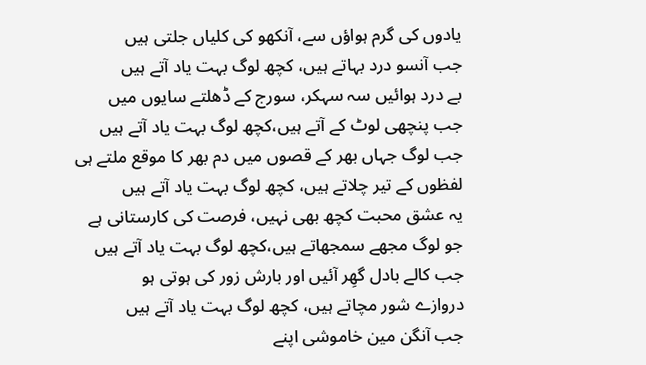یادوں کی گرم ہواؤں سے، آنکھو کی کلیاں جلتی ہیں
جب آنسو درد بہاتے ہیں، کچھ لوگ بہت یاد آتے ہیں
بے درد ہوائیں سہ سہکر، سورج کے ڈھلتے سایوں میں
جب پنچھی لوٹ کے آتے ہیں،کچھ لوگ بہت یاد آتے ہیں
جب لوگ جہاں بھر کے قصوں میں دم بھر کا موقع ملتے ہی
لفظوں کے تیر چلاتے ہیں، کچھ لوگ بہت یاد آتے ہیں
یہ عشق محبت کچھ بھی نہیں، فرصت کی کارستانی ہے
جو لوگ مجھے سمجھاتے ہیں،کچھ لوگ بہت یاد آتے ہیں
جب کالے بادل گھِر آئیں اور بارش زور کی ہوتی ہو
دروازے شور مچاتے ہیں، کچھ لوگ بہت یاد آتے ہیں
جب آنگن مین خاموشی اپنے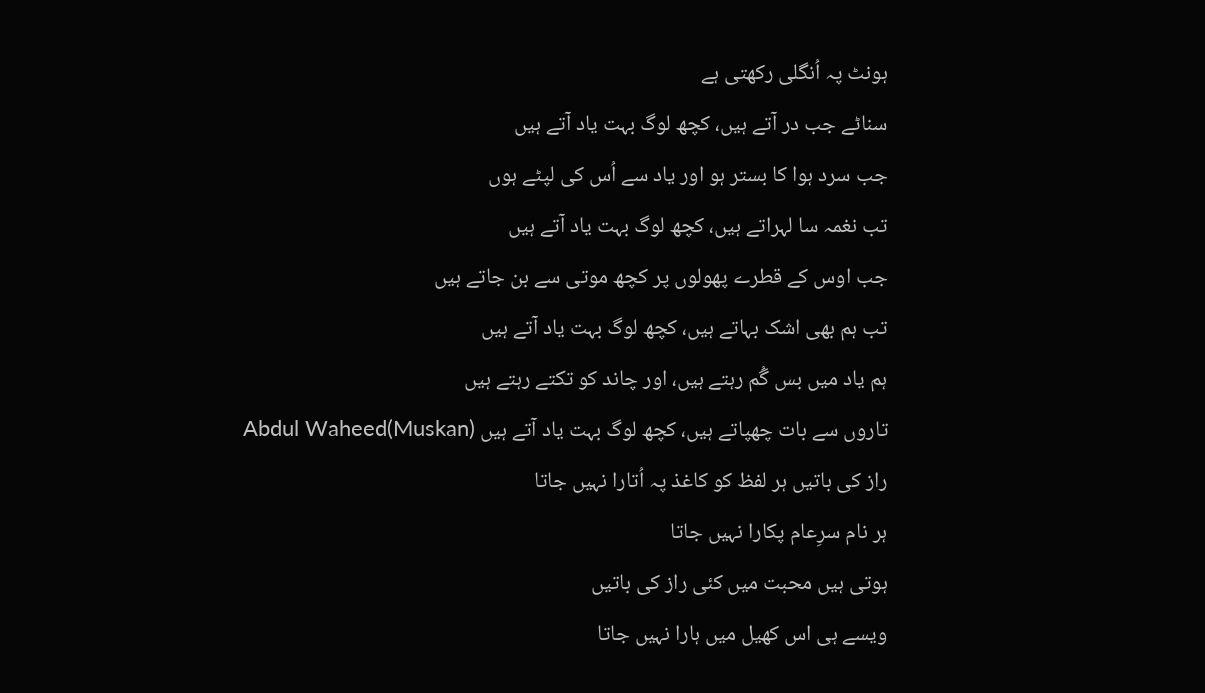ہونٹ پہ اُنگلی رکھتی ہے
سناٹے جب در آتے ہیں، کچھ لوگ بہت یاد آتے ہیں
جب سرد ہوا کا بستر ہو اور یاد سے اُس کی لپٹے ہوں
تب نغمہ سا لہراتے ہیں، کچھ لوگ بہت یاد آتے ہیں
جب اوس کے قطرے پھولوں پر کچھ موتی سے بن جاتے ہیں
تب ہم بھی اشک بہاتے ہیں، کچھ لوگ بہت یاد آتے ہیں
ہم یاد میں بس گُم رہتے ہیں، اور چاند کو تکتے رہتے ہیں
تاروں سے بات چھپاتے ہیں، کچھ لوگ بہت یاد آتے ہیں Abdul Waheed(Muskan)
راز کی باتیں ہر لفظ کو کاغذ پہ اُتارا نہیں جاتا
ہر نام سرِعام پکارا نہیں جاتا
ہوتی ہیں محبت میں کئی راز کی باتیں
ویسے ہی اس کھیل میں ہارا نہیں جاتا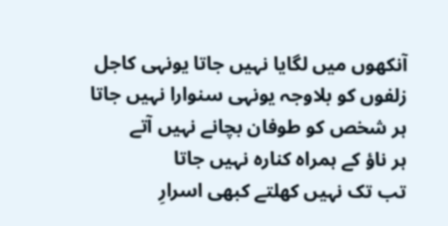آنکھوں میں لگایا نہیں جاتا یونہی کاجل
زلفوں کو بلاوجہ یونہی سنوارا نہیں جاتا
ہر شخص کو طوفان بچانے نہیں آتے
ہر ناؤ کے ہمراہ کنارہ نہیں جاتا
تب تک نہیں کھلتے کبھی اسرارِ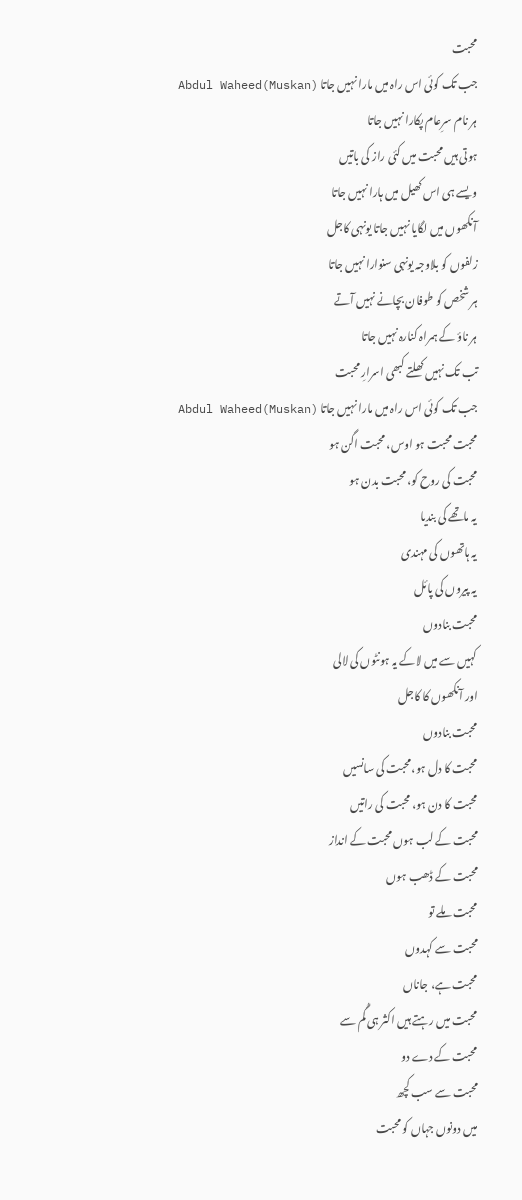محبت
جب تک کوئی اس راہ میں مارا نہیں جاتا Abdul Waheed(Muskan)
ہر نام سرِعام پکارا نہیں جاتا
ہوتی ہیں محبت میں کئی راز کی باتیں
ویسے ہی اس کھیل میں ہارا نہیں جاتا
آنکھوں میں لگایا نہیں جاتا یونہی کاجل
زلفوں کو بلاوجہ یونہی سنوارا نہیں جاتا
ہر شخص کو طوفان بچانے نہیں آتے
ہر ناؤ کے ہمراہ کنارہ نہیں جاتا
تب تک نہیں کھلتے کبھی اسرارِ محبت
جب تک کوئی اس راہ میں مارا نہیں جاتا Abdul Waheed(Muskan)
محبت محبت ہو اوس، محبت اگن ہو
محبت کی روح کو، محبت بدن ہو
یہ ماتھے کی بندیا
یہ ہاتھوں کی مہندی
یہ پیروں کی پائل
محبت بنادوں
کہیں سے میں لاکے یہ ہونٹوں کی لالی
اور آنکھوں کا کاجل
محبت بنادوں
محبت کا دل ہو،محبت کی سانسیں
محبت کا دن ہو، محبت کی راتیں
محبت کے لب ہوں محبت کے انداز
محبت کے ڈھب ہوں
محبت ملے تو
محبت سے کہدوں
محبت ہے، جاناں
محبت میں رہتے ہیں اکثر ہی گُم سے
محبت کے دے دو
محبت سے سب کچھ
میں دونوں جہاں کو محبت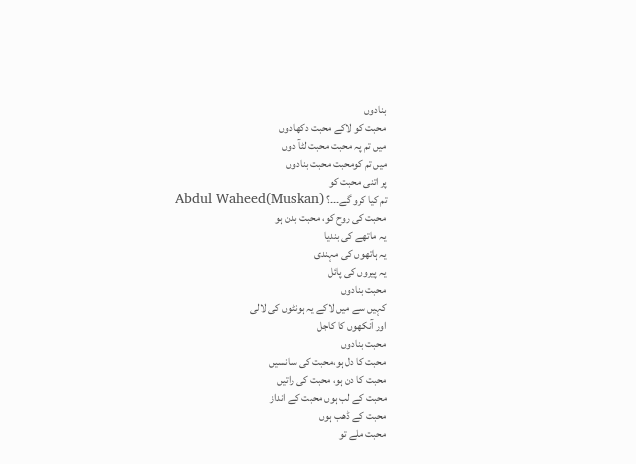بنادوں
محبت کو لاکے محبت دکھادوں
میں تم پہ محبت محبت لٹآ دوں
میں تم کومحبت محبت بنادوں
پر اتنی محبت کو
تم کیا کرو گے۔۔۔؟ Abdul Waheed(Muskan)
محبت کی روح کو، محبت بدن ہو
یہ ماتھے کی بندیا
یہ ہاتھوں کی مہندی
یہ پیروں کی پائل
محبت بنادوں
کہیں سے میں لاکے یہ ہونٹوں کی لالی
اور آنکھوں کا کاجل
محبت بنادوں
محبت کا دل ہو،محبت کی سانسیں
محبت کا دن ہو، محبت کی راتیں
محبت کے لب ہوں محبت کے انداز
محبت کے ڈھب ہوں
محبت ملے تو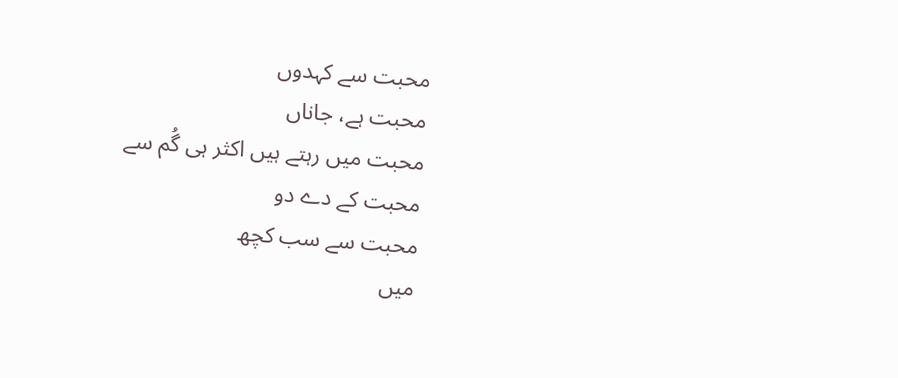محبت سے کہدوں
محبت ہے، جاناں
محبت میں رہتے ہیں اکثر ہی گُم سے
محبت کے دے دو
محبت سے سب کچھ
میں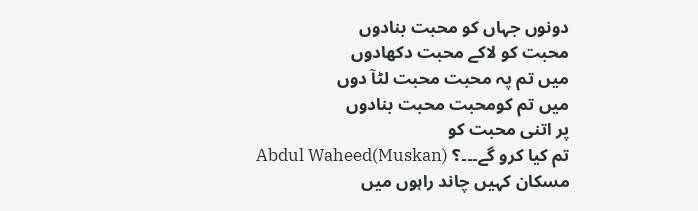دونوں جہاں کو محبت بنادوں
محبت کو لاکے محبت دکھادوں
میں تم پہ محبت محبت لٹآ دوں
میں تم کومحبت محبت بنادوں
پر اتنی محبت کو
تم کیا کرو گے۔۔۔؟ Abdul Waheed(Muskan)
مسکان کہیں چاند راہوں میں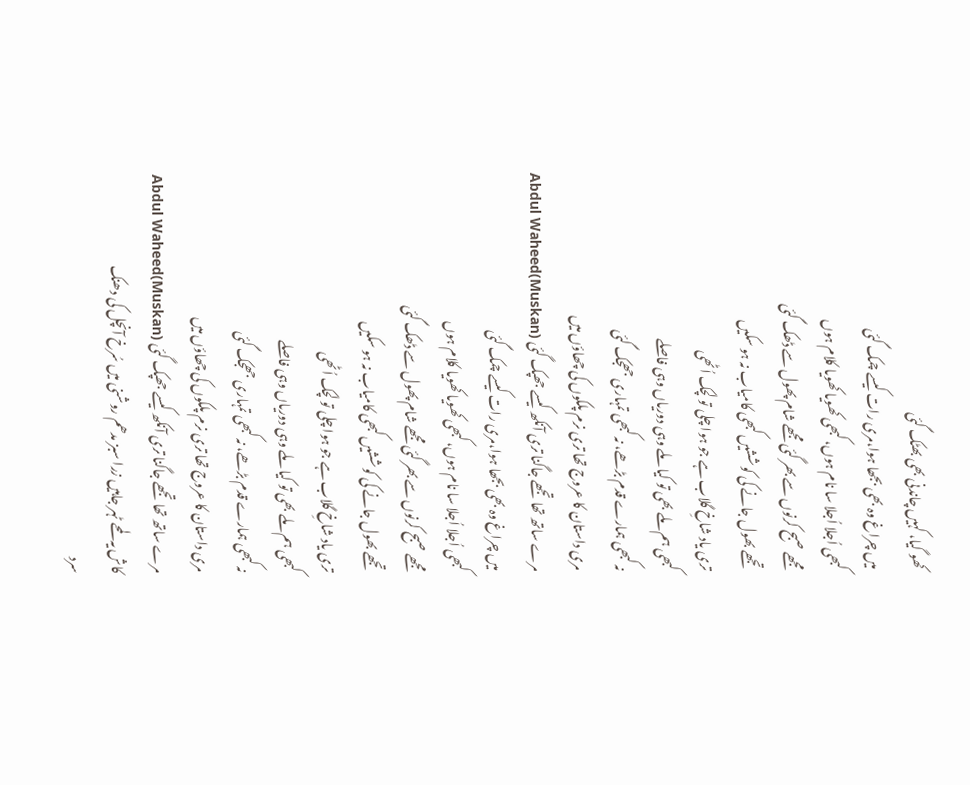کھو گیا، کہیں چاندنی بھی بھٹک گئی
میں چراغ وہ بھی بجھا ہوا،مری رات کیسے چمک گئی
کبھی اُجلا اُجلا سا نام ہوں، کبھی کھویا کھویا کلام ہوں
مجھے صبح کرنوں سے بھر گئی مجھے شام پھول سے ڈھک گئی
تجھے بھول جانے کی کوششیں کبھی کامیاب نہ ہو سکیں
تری یاد شاخِ گلاب ہے جو ہوا چلی تو لچک اُٹھی
کبھی ہم ملے بھی تو کیا ملے وہی دوریاں وہی فاصلے
نہ کبھی ہمارے قدم بڑھے، نہ کبھی تمہاری جھجک گئی
مری داستان کا عروج تھا تری نرم پلکوں کی چھاؤں میں
مرے ساتھ تھا تجھے جاگنا تری آنکھ کیسے جھپک گئی Abdul Waheed(Muskan)
میں چراغ وہ بھی بجھا ہوا،مری رات کیسے چمک گئی
کبھی اُجلا اُجلا سا نام ہوں، کبھی کھویا کھویا کلام ہوں
مجھے صبح کرنوں سے بھر گئی مجھے شام پھول سے ڈھک گئی
تجھے بھول جانے کی کوششیں کبھی کامیاب نہ ہو سکیں
تری یاد شاخِ گلاب ہے جو ہوا چلی تو لچک اُٹھی
کبھی ہم ملے بھی تو کیا ملے وہی دوریاں وہی فاصلے
نہ کبھی ہمارے قدم بڑھے، نہ کبھی تمہاری جھجک گئی
مری داستان کا عروج تھا تری نرم پلکوں کی چھاؤں میں
مرے ساتھ تھا تجھے جاگنا تری آنکھ کیسے جھپک گئی Abdul Waheed(Muskan)
کاش یہ لمحے ٹہر جاہیں زرا سبز مدھم روشنی میں سُرخ آنچل کی دھنک
سرد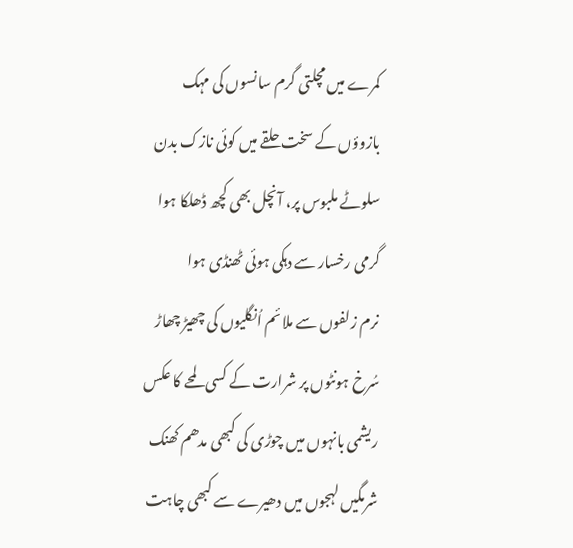کمرے میں مچلتی گرم سانسوں کی مہک
بازوؤں کے سخت حلقے میں کوئی نازک بدن
سلوٹے ملبوس پر، آنچل بھی کچھ ڈھلکا ہوا
گرمی رخسار سے دہکی ہوئی ٹھنڈی ہوا
نرم زلفوں سے ملائم اُنگلیوں کی چھیڑ چھاڑ
سُرخ ہونٹوں پر شرارت کے کسی لمحے کا عکس
ریشمی بانہوں میں چوڑی کی کبھی مدھم کھنک
شرمگیں لہجوں میں دھیرے سے کبھی چاہت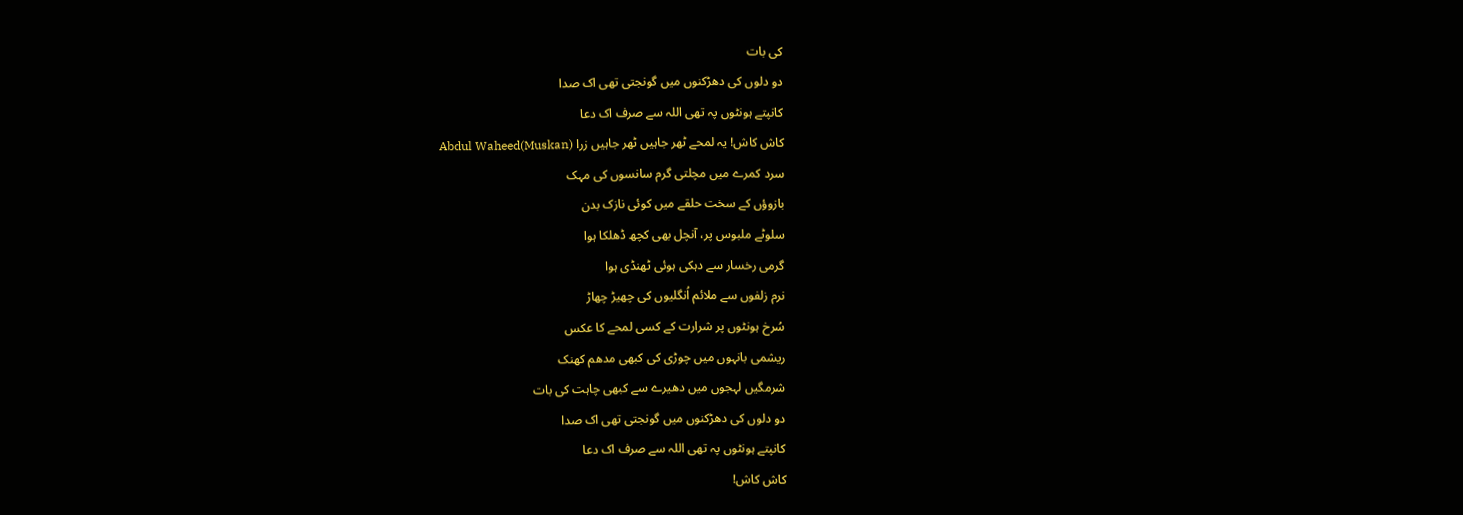کی بات
دو دلوں کی دھڑکنوں میں گونجتی تھی اک صدا
کانپتے ہونٹوں پہ تھی اللہ سے صرف اک دعا
کاش کاش! یہ لمحے ٹھر جاہیں ٹھر جاہیں زرا Abdul Waheed(Muskan)
سرد کمرے میں مچلتی گرم سانسوں کی مہک
بازوؤں کے سخت حلقے میں کوئی نازک بدن
سلوٹے ملبوس پر، آنچل بھی کچھ ڈھلکا ہوا
گرمی رخسار سے دہکی ہوئی ٹھنڈی ہوا
نرم زلفوں سے ملائم اُنگلیوں کی چھیڑ چھاڑ
سُرخ ہونٹوں پر شرارت کے کسی لمحے کا عکس
ریشمی بانہوں میں چوڑی کی کبھی مدھم کھنک
شرمگیں لہجوں میں دھیرے سے کبھی چاہت کی بات
دو دلوں کی دھڑکنوں میں گونجتی تھی اک صدا
کانپتے ہونٹوں پہ تھی اللہ سے صرف اک دعا
کاش کاش!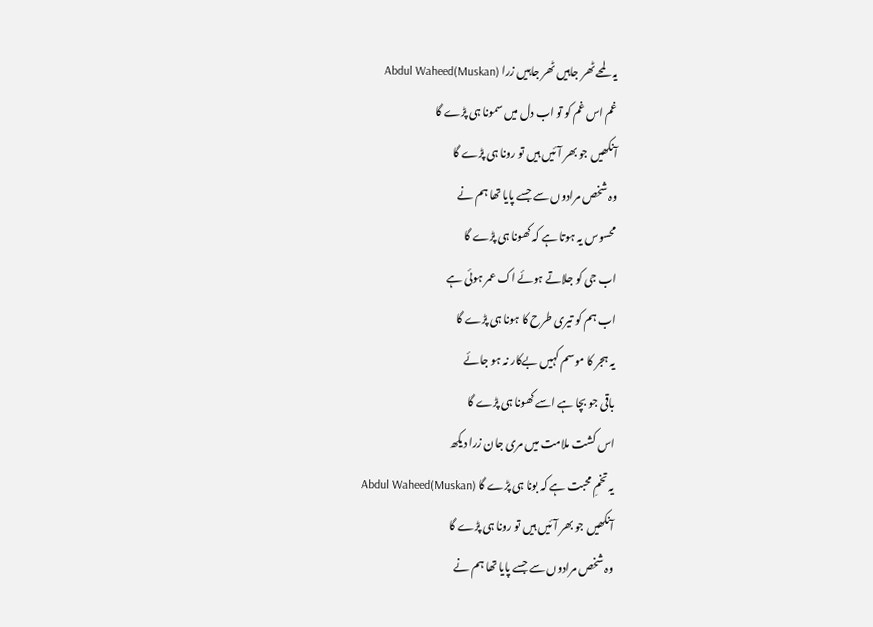یہ لمحے ٹھر جاہیں ٹھر جاہیں زرا Abdul Waheed(Muskan)
غم اس غم کو تو اب دل میں سمونا ہی پڑے گا
آنکھیں جو بھر آئیں ہیں تو رونا ہی پڑے گا
وہ شخص مرادوں سے جسے پایا تھا ہم نے
محسوس یہ ہوتا ہے کہ کھونا ہی پڑے گا
اب جی کو جلاتے ہوئے اک عمر ہوئی ہے
اب ہم کو تیری طرح کا ہونا ہی پڑے گا
یہ ہجر کا موسم کہیں بےکار نہ ہو جائے
باقی جو بچا ہے اسے کھونا ہی پڑے گا
اس کشت ملامت میں مری جان زرا دیکھ
یہ تخمِ محبت ہے کہ بونا ہی پڑے گا Abdul Waheed(Muskan)
آنکھیں جو بھر آئیں ہیں تو رونا ہی پڑے گا
وہ شخص مرادوں سے جسے پایا تھا ہم نے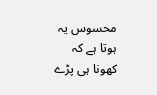محسوس یہ ہوتا ہے کہ کھونا ہی پڑے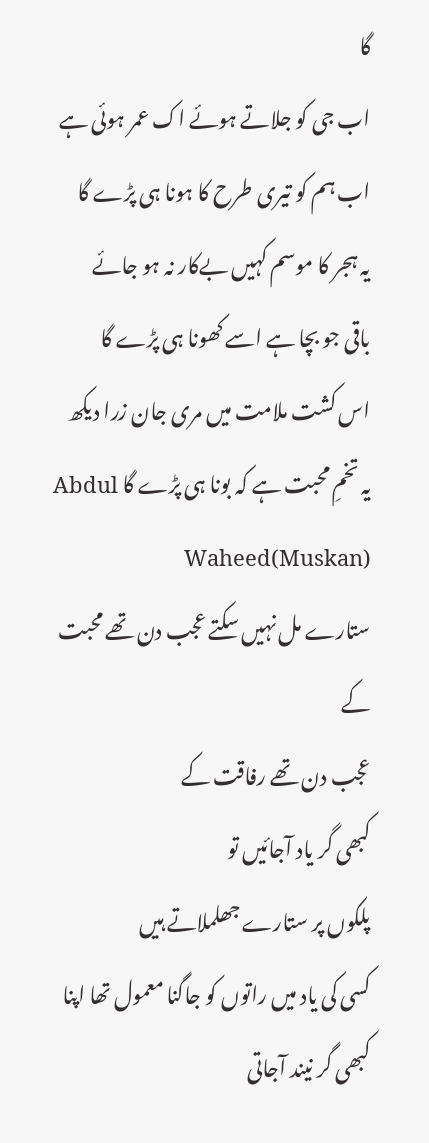گا
اب جی کو جلاتے ہوئے اک عمر ہوئی ہے
اب ہم کو تیری طرح کا ہونا ہی پڑے گا
یہ ہجر کا موسم کہیں بےکار نہ ہو جائے
باقی جو بچا ہے اسے کھونا ہی پڑے گا
اس کشت ملامت میں مری جان زرا دیکھ
یہ تخمِ محبت ہے کہ بونا ہی پڑے گا Abdul Waheed(Muskan)
ستارے مل نہیں سکتے عجب دن تھے محبت کے
عجب دن تھے رفاقت کے
کبھی گر یاد آجائیں تو
پلکوں پر ستارے جھلملاتے ہیں
کسی کی یاد میں راتوں کو جاگنا معمول تھا اپنا
کبھی گر نیند آجاتی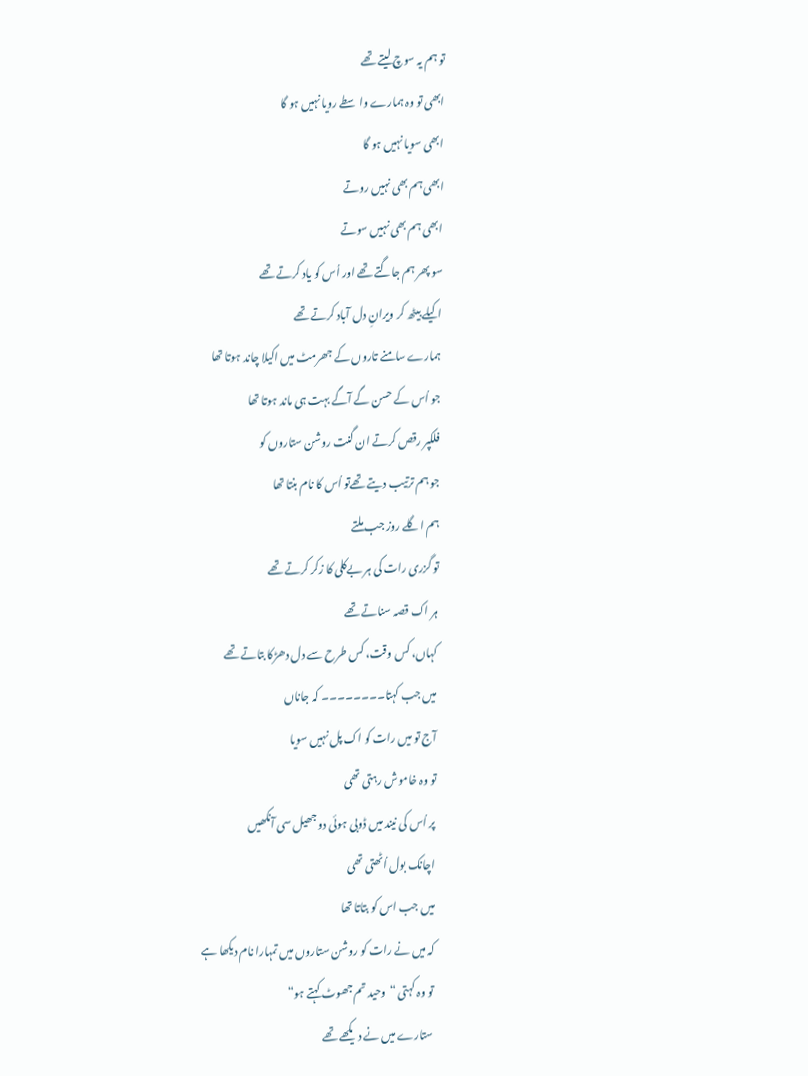تو ہم یہ سوچ لیتے تھے
ابھی تو وہ ہمارے واسطے رویا نہیں ہو گا
ابھی سویا نہیں ہو گا
ابھی ہم بھی نہیں روتے
ابھی ہم بھی نہیں سوتے
سو پھر ہم جاگتے تھے اور اُس کو یاد کرتے تھے
اکیلے بیٹھ کر ویرانِ دل آباد کرتے تھے
ہمارے سامنے تاروں کے جھرمٹ میں اکیلا چاند ہوتا تھا
جو اُس کے حسن گے آگے بہت ہی ماند ہوتا تھا
فلکپر رقص کرتے ان گنت روشن ستاروں کو
جو ہم ترتیب دیتے تھےتو اُس کا نام بنتا تھا
ہم اگلے روز جب ملتے
تو گزری رات کی ہر بےکلی کا زکر کرتے تھے
ہر اک قصہ سناتے تھے
کہاں، کس وقت، کس طرح سے دل دھڑکا بتاتے تھے
میں جب کہتا۔۔۔۔۔۔۔۔ کہ جاناں
آج تو میں رات کو اک پل نہیں سویا
تو وہ خاموش رہتی تھی
پر اُس کی نیند میں ڈوبی ہوئی دو جھیل سی آنکھیں
اچانک بول اُٹھتی تھی
میں جب اس کو بتاتا تھا
کہ میں نے رات کو روشن ستاروں میں تمہارا نام دیکھا ہے
تو وہ کہتی “وحید تم جھوٹ کہتے ہو“
ستارے میں نے دیکھے تھے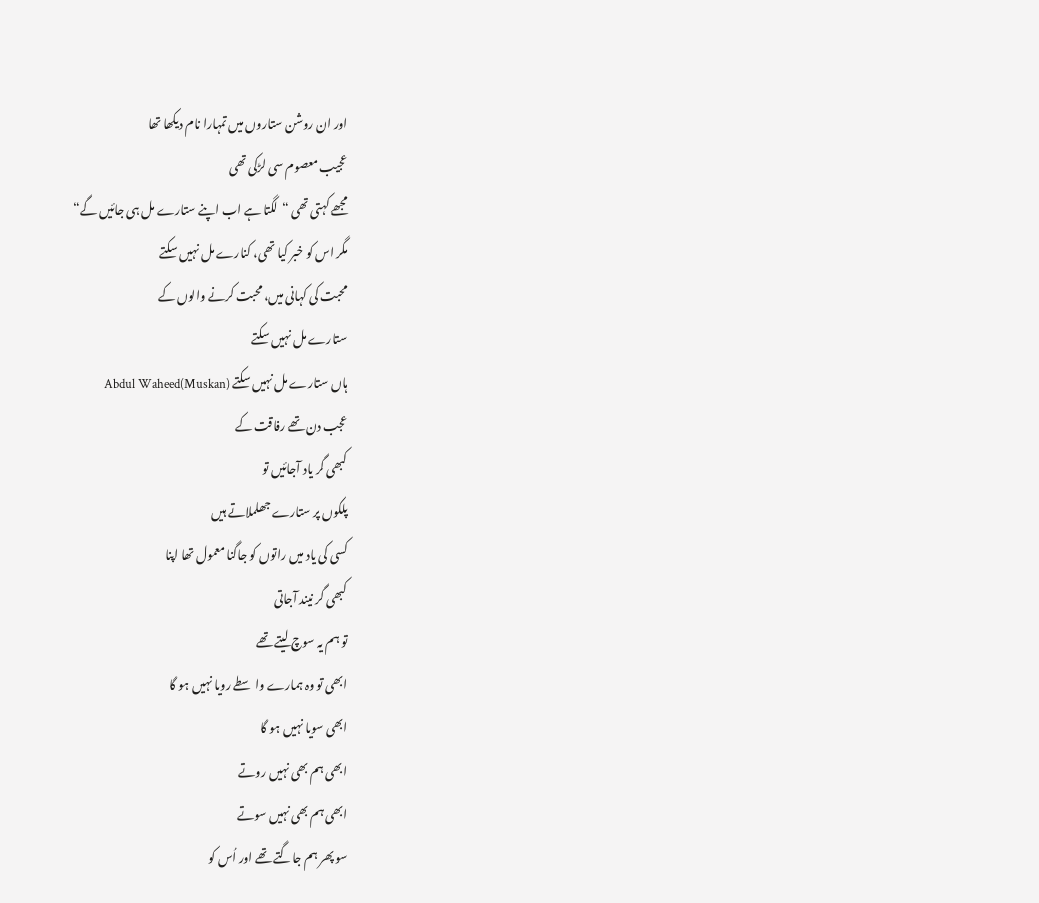اور ان روشن ستاروں میں تمہارا نام دیکھا تھا
عجیب معصوم سی لڑکی تھی
مجھے کہتی تھی “لگتا ہے اب اپنے ستارے مل ہی جائیں گے“
مگر اس کو خبر کیا تھی، کنارے مل نہیں سکتے
محبت کی کہانی میں، محبت کرنے والوں کے
ستارے مل نہیں سکتے
ہاں ستارے مل نہیں سکتے Abdul Waheed(Muskan)
عجب دن تھے رفاقت کے
کبھی گر یاد آجائیں تو
پلکوں پر ستارے جھلملاتے ہیں
کسی کی یاد میں راتوں کو جاگنا معمول تھا اپنا
کبھی گر نیند آجاتی
تو ہم یہ سوچ لیتے تھے
ابھی تو وہ ہمارے واسطے رویا نہیں ہو گا
ابھی سویا نہیں ہو گا
ابھی ہم بھی نہیں روتے
ابھی ہم بھی نہیں سوتے
سو پھر ہم جاگتے تھے اور اُس کو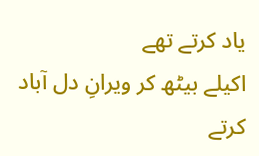یاد کرتے تھے
اکیلے بیٹھ کر ویرانِ دل آباد کرتے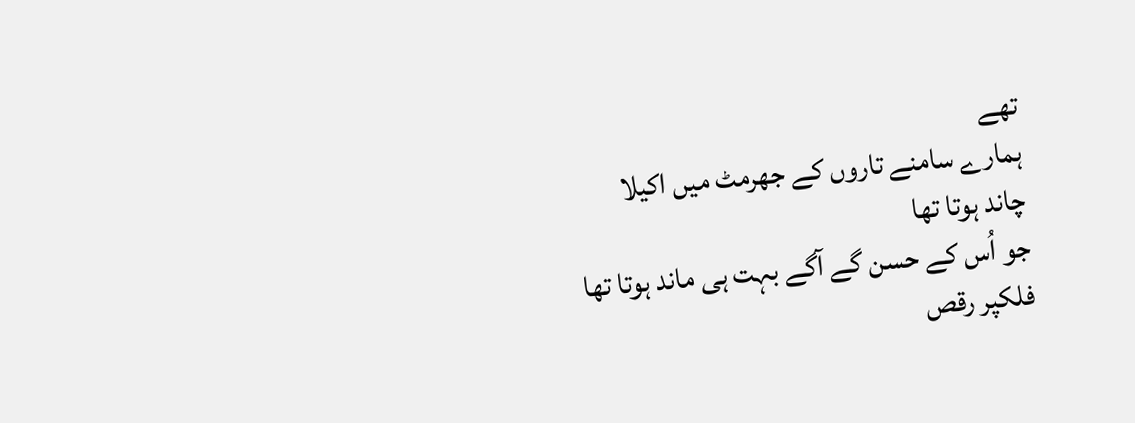تھے
ہمارے سامنے تاروں کے جھرمٹ میں اکیلا چاند ہوتا تھا
جو اُس کے حسن گے آگے بہت ہی ماند ہوتا تھا
فلکپر رقص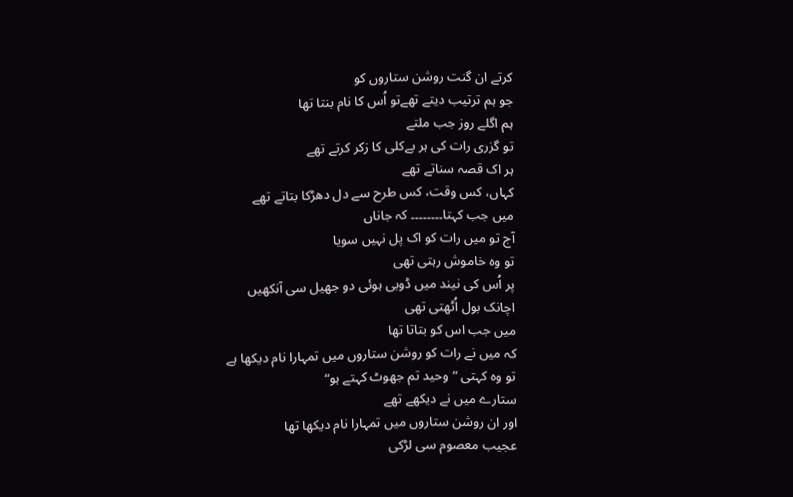کرتے ان گنت روشن ستاروں کو
جو ہم ترتیب دیتے تھےتو اُس کا نام بنتا تھا
ہم اگلے روز جب ملتے
تو گزری رات کی ہر بےکلی کا زکر کرتے تھے
ہر اک قصہ سناتے تھے
کہاں، کس وقت، کس طرح سے دل دھڑکا بتاتے تھے
میں جب کہتا۔۔۔۔۔۔۔۔ کہ جاناں
آج تو میں رات کو اک پل نہیں سویا
تو وہ خاموش رہتی تھی
پر اُس کی نیند میں ڈوبی ہوئی دو جھیل سی آنکھیں
اچانک بول اُٹھتی تھی
میں جب اس کو بتاتا تھا
کہ میں نے رات کو روشن ستاروں میں تمہارا نام دیکھا ہے
تو وہ کہتی “وحید تم جھوٹ کہتے ہو“
ستارے میں نے دیکھے تھے
اور ان روشن ستاروں میں تمہارا نام دیکھا تھا
عجیب معصوم سی لڑکی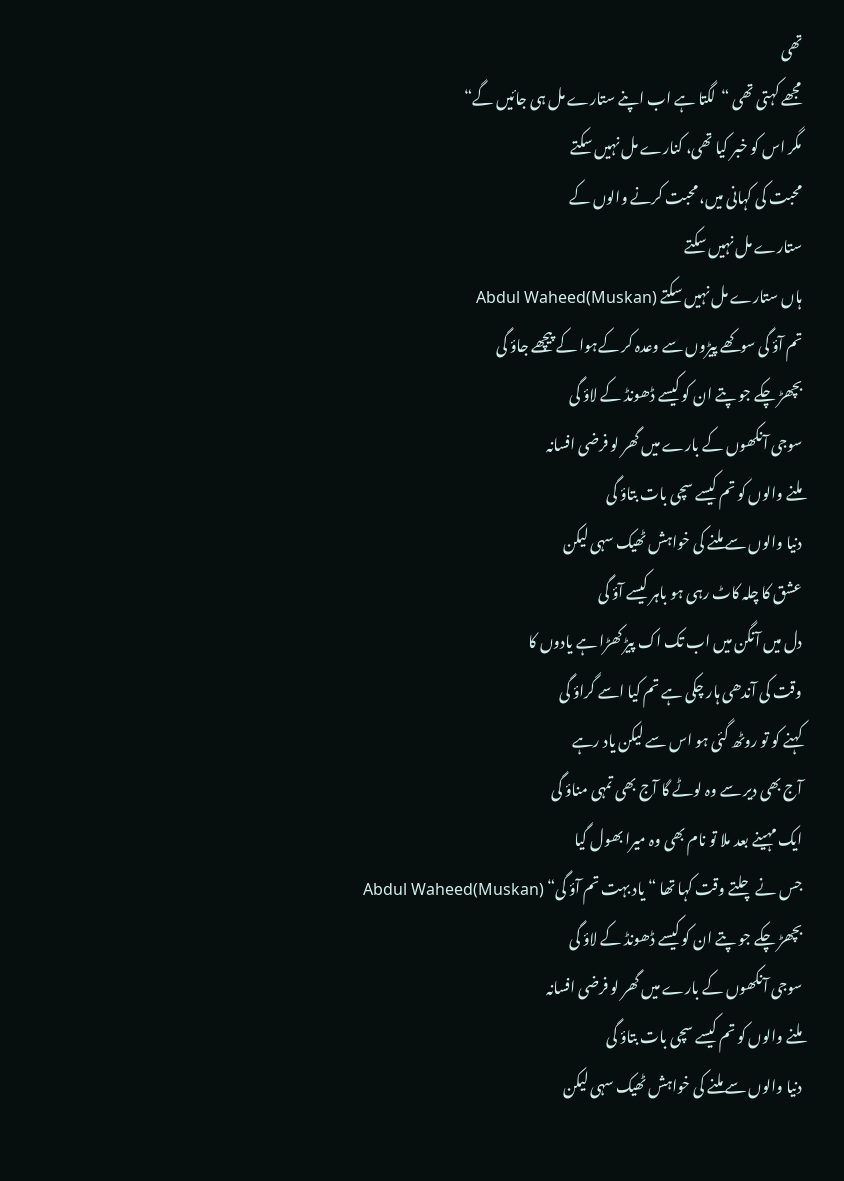تھی
مجھے کہتی تھی “لگتا ہے اب اپنے ستارے مل ہی جائیں گے“
مگر اس کو خبر کیا تھی، کنارے مل نہیں سکتے
محبت کی کہانی میں، محبت کرنے والوں کے
ستارے مل نہیں سکتے
ہاں ستارے مل نہیں سکتے Abdul Waheed(Muskan)
تم آؤ گی سوکھے پیڑوں سے وعدہ کر کےہوا کے پیچھے جاؤ گی
بچھڑ چکے جو پتے ان کو کیسے ڈھونڈ کے لاؤ گی
سوجی آنکھوں کے بارے میں گھر لو فرضی افسانہ
ملنے والوں کو تم کیسے سچی بات بتاؤ گی
دنیا والوں سے ملنے کی خواہش ٹھیک سہی لیکن
عشق کا چلہ کاٹ رہی ہو باہر کیسے آؤ گی
دل میں آنگن میں اب تک اک پیڑ کھڑا ہے یادوں کا
وقت کی آندھی ہار چکی ہے تم کیا اسے گراؤ گی
کہنے کو تو روٹھ گئی ہو اس سے لیکن یاد رہے
آج بھی دیر سے وہ لوٹے گا آج بھی تمہی مناؤ گی
ایک مہینے بعد ملا تو نام بھی وہ میرا بھول گیا
جس نے چلتے وقت کہا تھا “ یاد بہت تم آؤ گی“ Abdul Waheed(Muskan)
بچھڑ چکے جو پتے ان کو کیسے ڈھونڈ کے لاؤ گی
سوجی آنکھوں کے بارے میں گھر لو فرضی افسانہ
ملنے والوں کو تم کیسے سچی بات بتاؤ گی
دنیا والوں سے ملنے کی خواہش ٹھیک سہی لیکن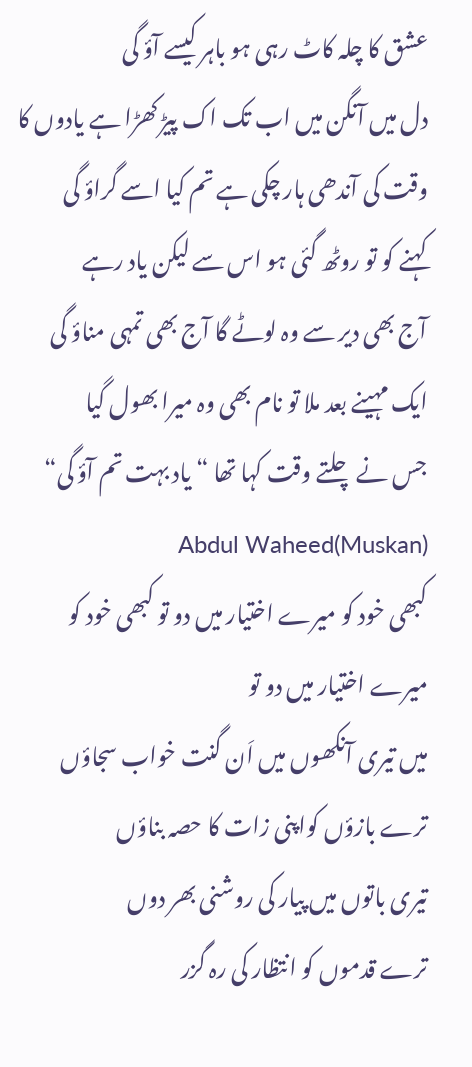عشق کا چلہ کاٹ رہی ہو باہر کیسے آؤ گی
دل میں آنگن میں اب تک اک پیڑ کھڑا ہے یادوں کا
وقت کی آندھی ہار چکی ہے تم کیا اسے گراؤ گی
کہنے کو تو روٹھ گئی ہو اس سے لیکن یاد رہے
آج بھی دیر سے وہ لوٹے گا آج بھی تمہی مناؤ گی
ایک مہینے بعد ملا تو نام بھی وہ میرا بھول گیا
جس نے چلتے وقت کہا تھا “ یاد بہت تم آؤ گی“ Abdul Waheed(Muskan)
کبھی خود کو میرے اختیار میں دو تو کبھی خود کو میرے اختیار میں دو تو
میں تیری آنکھوں میں اَن گنت خواب سجاؤں
ترے بازؤں کواپنی زات کا حصہ بناؤں
تیری باتوں میں پیار کی روشنی بھر دوں
ترے قدموں کو انتظار کی رہ گزر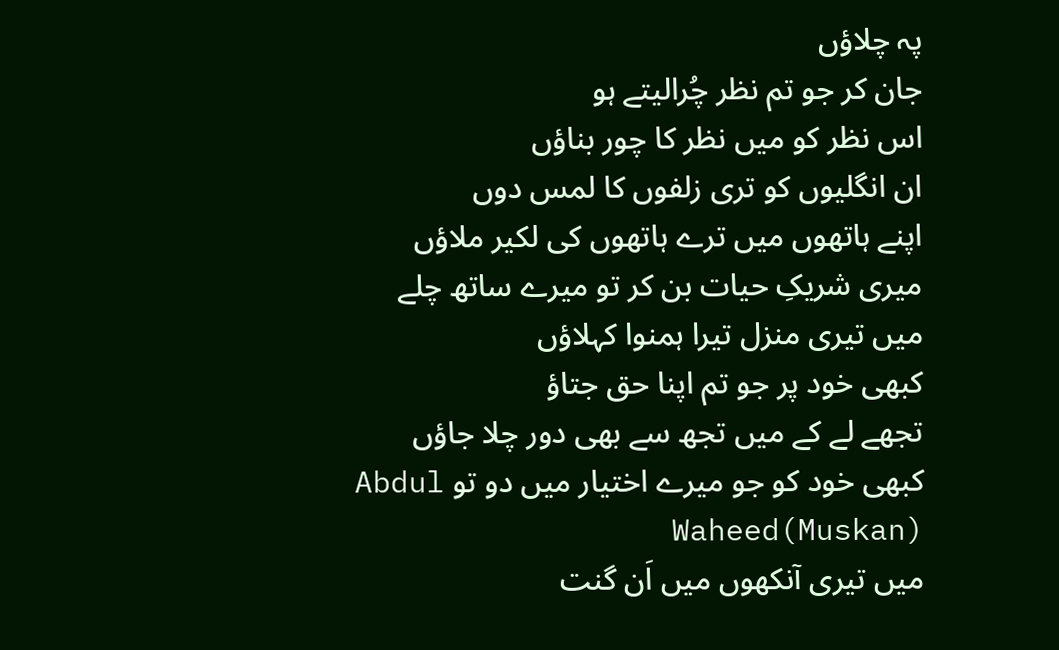پہ چلاؤں
جان کر جو تم نظر چُرالیتے ہو
اس نظر کو میں نظر کا چور بناؤں
ان انگلیوں کو تری زلفوں کا لمس دوں
اپنے ہاتھوں میں ترے ہاتھوں کی لکیر ملاؤں
میری شریکِ حیات بن کر تو میرے ساتھ چلے
میں تیری منزل تیرا ہمنوا کہلاؤں
کبھی خود پر جو تم اپنا حق جتاؤ
تجھے لے کے میں تجھ سے بھی دور چلا جاؤں
کبھی خود کو جو میرے اختیار میں دو تو Abdul Waheed(Muskan)
میں تیری آنکھوں میں اَن گنت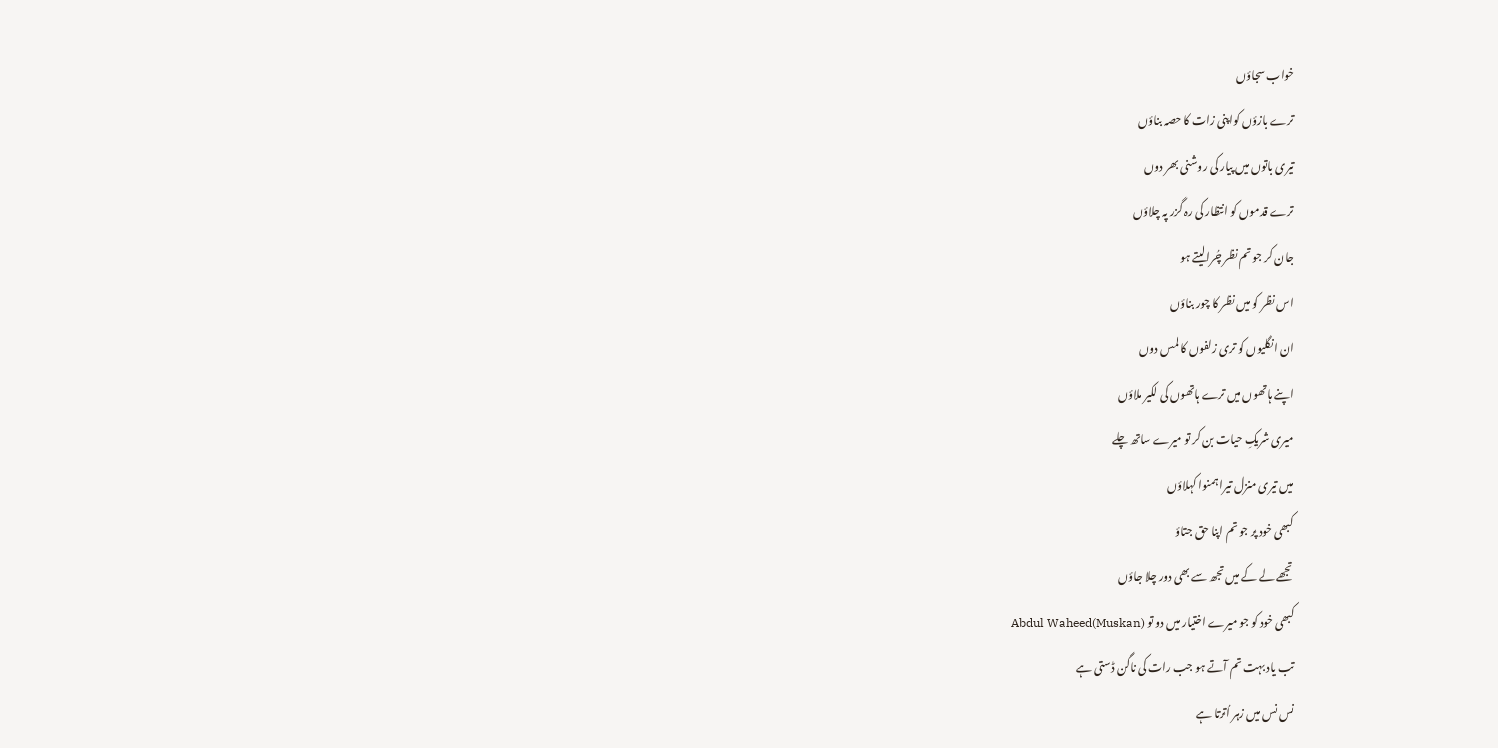خواب سجاؤں
ترے بازؤں کواپنی زات کا حصہ بناؤں
تیری باتوں میں پیار کی روشنی بھر دوں
ترے قدموں کو انتظار کی رہ گزر پہ چلاؤں
جان کر جو تم نظر چُرالیتے ہو
اس نظر کو میں نظر کا چور بناؤں
ان انگلیوں کو تری زلفوں کا لمس دوں
اپنے ہاتھوں میں ترے ہاتھوں کی لکیر ملاؤں
میری شریکِ حیات بن کر تو میرے ساتھ چلے
میں تیری منزل تیرا ہمنوا کہلاؤں
کبھی خود پر جو تم اپنا حق جتاؤ
تجھے لے کے میں تجھ سے بھی دور چلا جاؤں
کبھی خود کو جو میرے اختیار میں دو تو Abdul Waheed(Muskan)
تب یاد بہت تم آتے ہو جب رات کی ناگن ڈستی ہے
نس نس میں زہر اُترتا ہے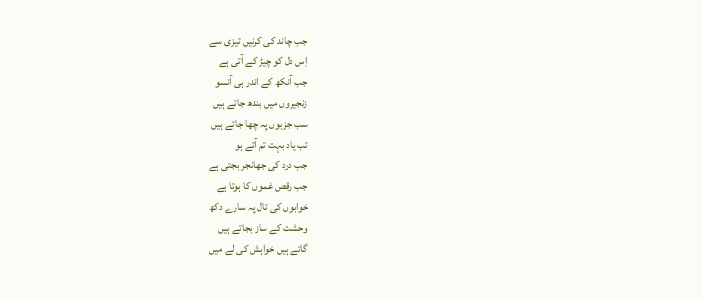جب چاند کی کرنیں تیزی سے
اِس دل کو چیڑ کے آتی ہے
جب آنکھ کے اندر ہی آنسو
زنجیروں میں بندھ جاتے ہیں
سب جزبوں پہ چھا جاتے ہیں
تب یاد بہت تم آتے ہو
جب درد کی جھانجر بجتی ہے
جب رقص غموں کا ہوتا ہے
خوابوں کی تال پہ سارے دکھ
وحشت کے ساز بجاتے ہیں
گاتے ہیں خواہش کی لے میں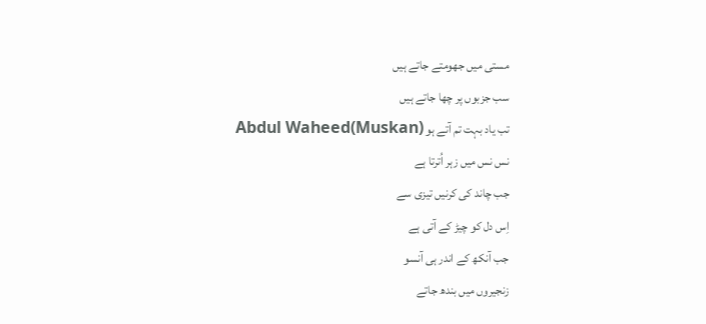مستی میں جھومتے جاتے ہیں
سب جزبوں پر چھا جاتے ہیں
تب یاد بہت تم آتے ہو Abdul Waheed(Muskan)
نس نس میں زہر اُترتا ہے
جب چاند کی کرنیں تیزی سے
اِس دل کو چیڑ کے آتی ہے
جب آنکھ کے اندر ہی آنسو
زنجیروں میں بندھ جاتے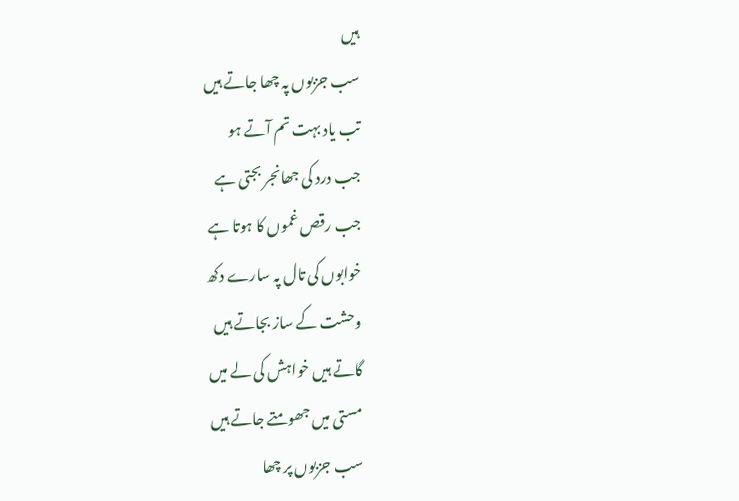ہیں
سب جزبوں پہ چھا جاتے ہیں
تب یاد بہت تم آتے ہو
جب درد کی جھانجر بجتی ہے
جب رقص غموں کا ہوتا ہے
خوابوں کی تال پہ سارے دکھ
وحشت کے ساز بجاتے ہیں
گاتے ہیں خواہش کی لے میں
مستی میں جھومتے جاتے ہیں
سب جزبوں پر چھا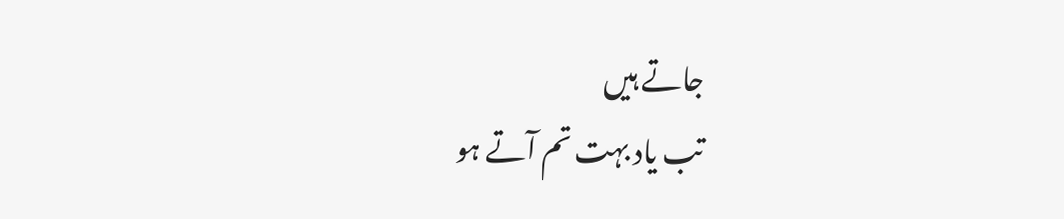جاتے ہیں
تب یاد بہت تم آتے ہو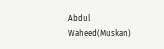Abdul Waheed(Muskan)